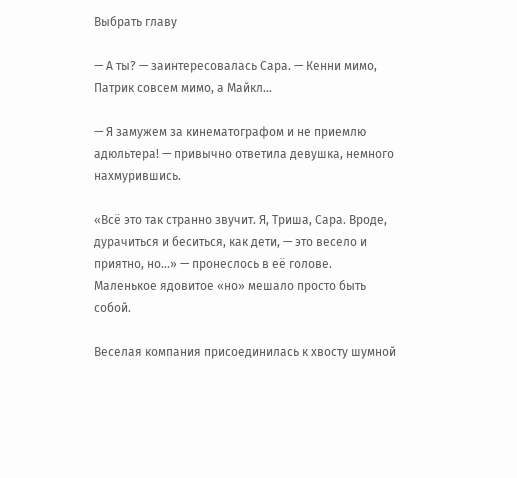Выбрать главу

— А ты? — заинтересовалась Сара. — Кенни мимо, Патрик совсем мимо, а Майкл…

— Я замужем за кинематографом и не приемлю адюльтера! — привычно ответила девушка, немного нахмурившись.

«Всё это так странно звучит. Я, Триша, Сара. Вроде, дурачиться и беситься, как дети, — это весело и приятно, но…» — пронеслось в её голове. Маленькое ядовитое «но» мешало просто быть собой.

Веселая компания присоединилась к хвосту шумной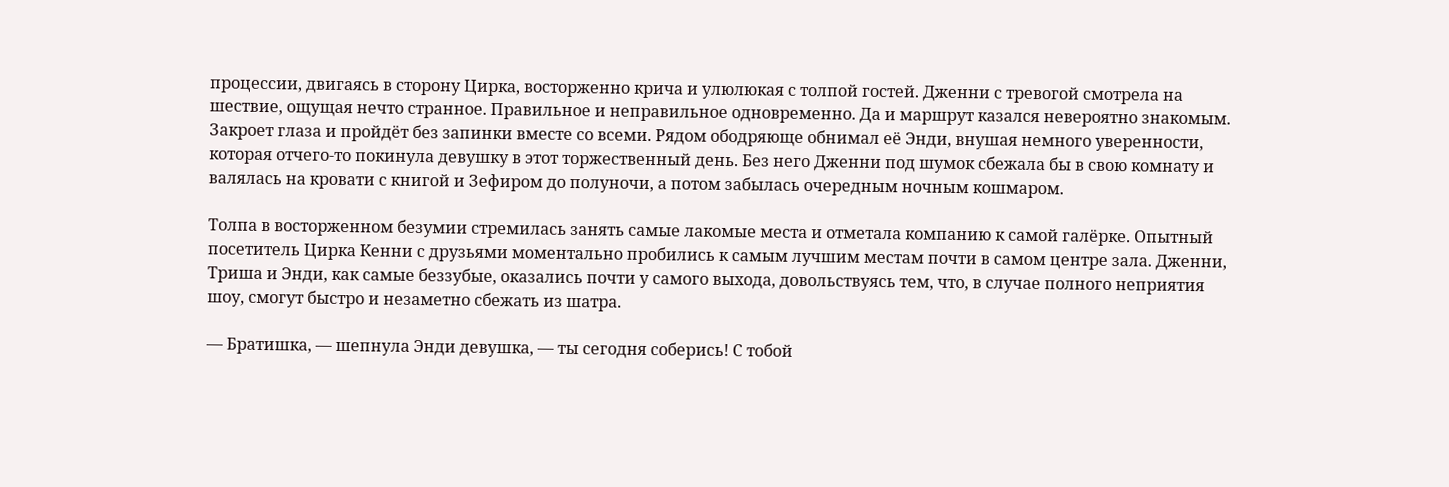процессии, двигаясь в сторону Цирка, восторженно крича и улюлюкая с толпой гостей. Дженни с тревогой смотрела на шествие, ощущая нечто странное. Правильное и неправильное одновременно. Да и маршрут казался невероятно знакомым. Закроет глаза и пройдёт без запинки вместе со всеми. Рядом ободряюще обнимал её Энди, внушая немного уверенности, которая отчего-то покинула девушку в этот торжественный день. Без него Дженни под шумок сбежала бы в свою комнату и валялась на кровати с книгой и Зефиром до полуночи, а потом забылась очередным ночным кошмаром.

Толпа в восторженном безумии стремилась занять самые лакомые места и отметала компанию к самой галёрке. Опытный посетитель Цирка Кенни с друзьями моментально пробились к самым лучшим местам почти в самом центре зала. Дженни, Триша и Энди, как самые беззубые, оказались почти у самого выхода, довольствуясь тем, что, в случае полного неприятия шоу, смогут быстро и незаметно сбежать из шатра.

— Братишка, — шепнула Энди девушка, — ты сегодня соберись! С тобой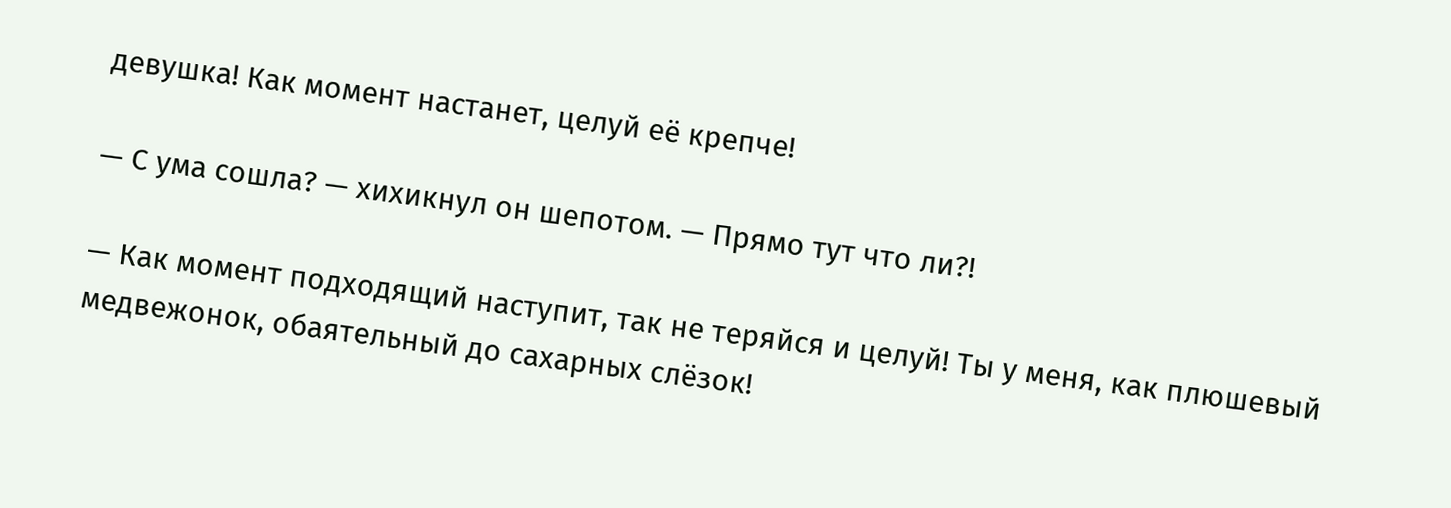девушка! Как момент настанет, целуй её крепче!

— С ума сошла? — хихикнул он шепотом. — Прямо тут что ли?!

— Как момент подходящий наступит, так не теряйся и целуй! Ты у меня, как плюшевый медвежонок, обаятельный до сахарных слёзок!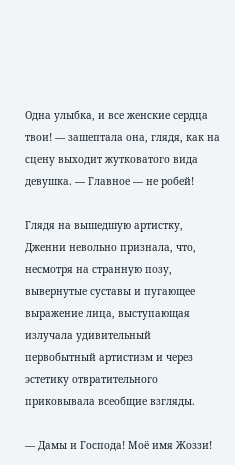Одна улыбка, и все женские сердца твои! — зашептала она, глядя, как на сцену выходит жутковатого вида девушка. — Главное — не робей!

Глядя на вышедшую артистку, Дженни невольно признала, что, несмотря на странную позу, вывернутые суставы и пугающее выражение лица, выступающая излучала удивительный первобытный артистизм и через эстетику отвратительного приковывала всеобщие взгляды.

— Дамы и Господа! Моё имя Жоззи!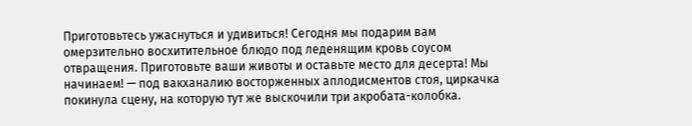Приготовьтесь ужаснуться и удивиться! Сегодня мы подарим вам омерзительно восхитительное блюдо под леденящим кровь соусом отвращения. Приготовьте ваши животы и оставьте место для десерта! Мы начинаем! — под вакханалию восторженных аплодисментов стоя, циркачка покинула сцену, на которую тут же выскочили три акробата-колобка.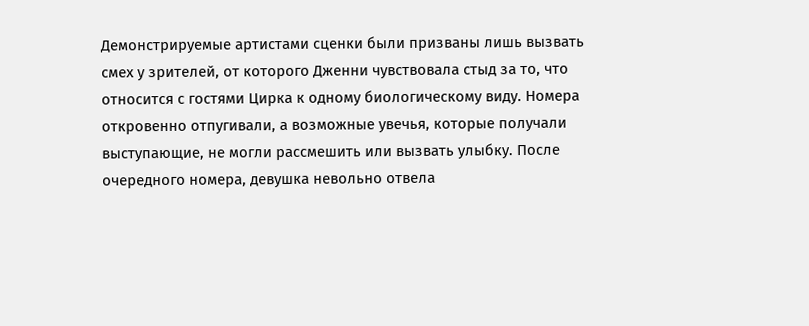Демонстрируемые артистами сценки были призваны лишь вызвать смех у зрителей, от которого Дженни чувствовала стыд за то, что относится с гостями Цирка к одному биологическому виду. Номера откровенно отпугивали, а возможные увечья, которые получали выступающие, не могли рассмешить или вызвать улыбку. После очередного номера, девушка невольно отвела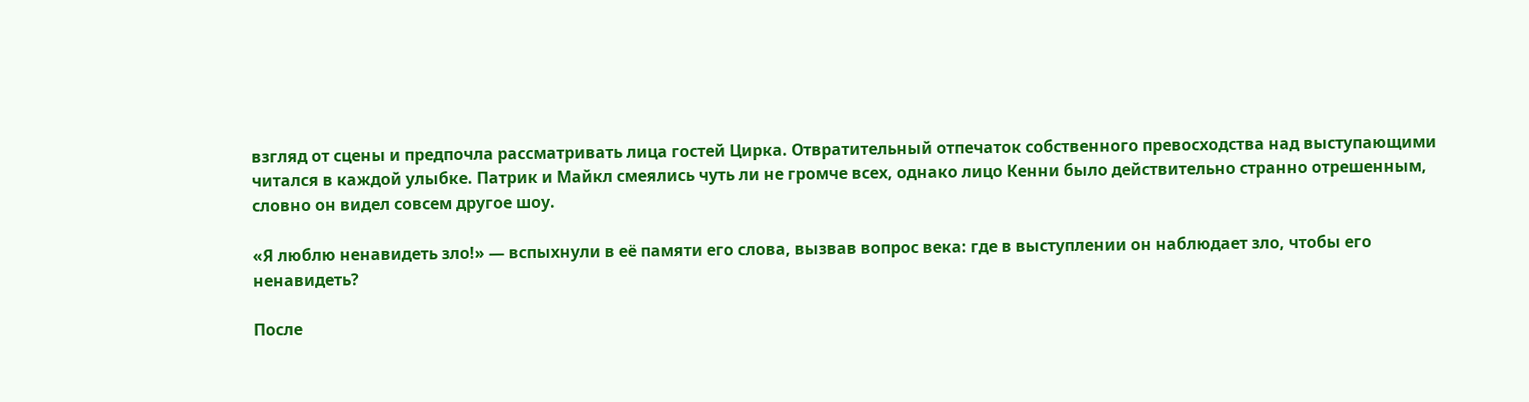взгляд от сцены и предпочла рассматривать лица гостей Цирка. Отвратительный отпечаток собственного превосходства над выступающими читался в каждой улыбке. Патрик и Майкл смеялись чуть ли не громче всех, однако лицо Кенни было действительно странно отрешенным, словно он видел совсем другое шоу.

«Я люблю ненавидеть зло!» — вспыхнули в её памяти его слова, вызвав вопрос века: где в выступлении он наблюдает зло, чтобы его ненавидеть?

После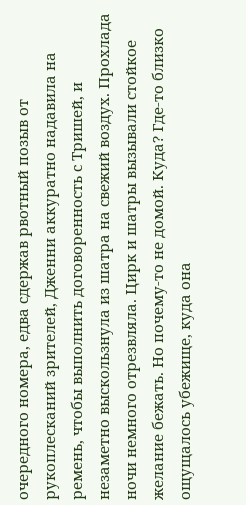очередного номера, едва сдержав рвотный позыв от рукоплесканий зрителей, Дженни аккуратно надавила на ремень, чтобы выполнить договоренность с Тришей, и незаметно выскользнула из шатра на свежий воздух. Прохлада ночи немного отрезвляла. Цирк и шатры вызывали стойкое желание бежать. Но почему-то не домой. Куда? Где-то близко ощущалось убежище, куда она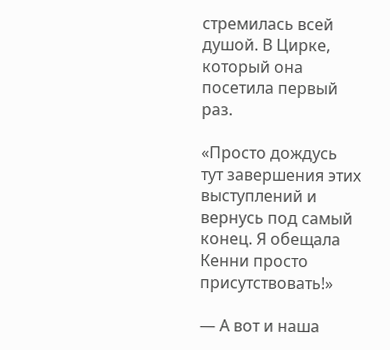стремилась всей душой. В Цирке, который она посетила первый раз.

«Просто дождусь тут завершения этих выступлений и вернусь под самый конец. Я обещала Кенни просто присутствовать!»

— А вот и наша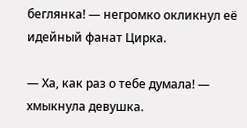беглянка! — негромко окликнул её идейный фанат Цирка.

— Ха, как раз о тебе думала! — хмыкнула девушка.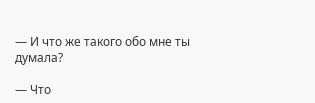— И что же такого обо мне ты думала?

— Что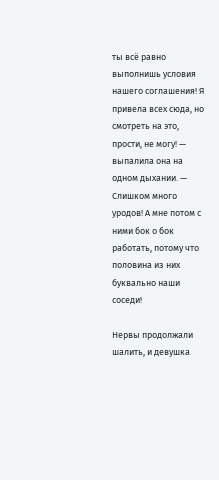ты всё равно выполнишь условия нашего соглашения! Я привела всех сюда, но смотреть на это, прости, не могу! — выпалила она на одном дыхании. — Слишком много уродов! А мне потом с ними бок о бок работать, потому что половина из них буквально наши соседи!

Нервы продолжали шалить, и девушка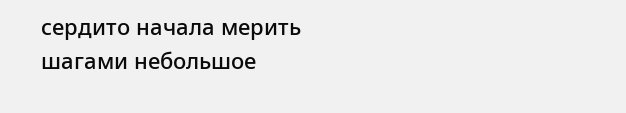сердито начала мерить шагами небольшое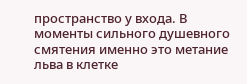пространство у входа. В моменты сильного душевного смятения именно это метание льва в клетке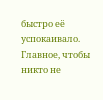быстро её успокаивало. Главное, чтобы никто не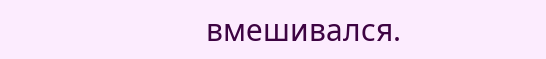вмешивался.